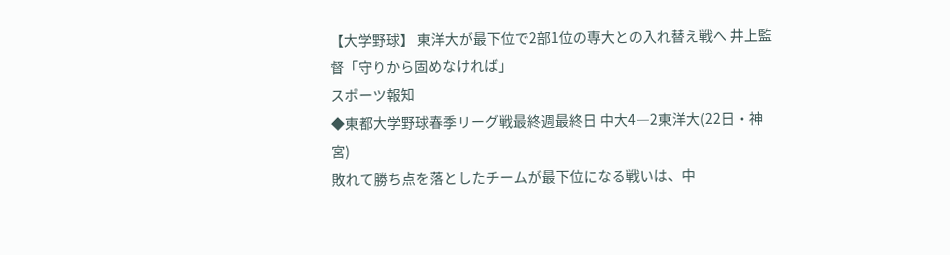【大学野球】 東洋大が最下位で2部1位の専大との入れ替え戦へ 井上監督「守りから固めなければ」
スポーツ報知
◆東都大学野球春季リーグ戦最終週最終日 中大4―2東洋大(22日・神宮)
敗れて勝ち点を落としたチームが最下位になる戦いは、中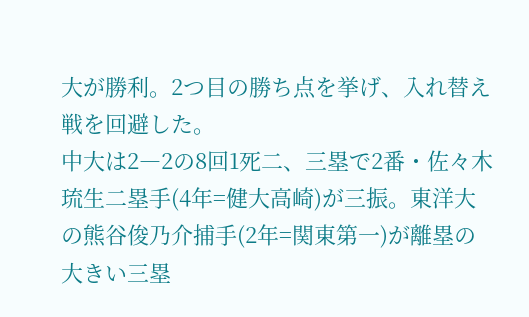大が勝利。2つ目の勝ち点を挙げ、入れ替え戦を回避した。
中大は2―2の8回1死二、三塁で2番・佐々木琉生二塁手(4年=健大高崎)が三振。東洋大の熊谷俊乃介捕手(2年=関東第一)が離塁の大きい三塁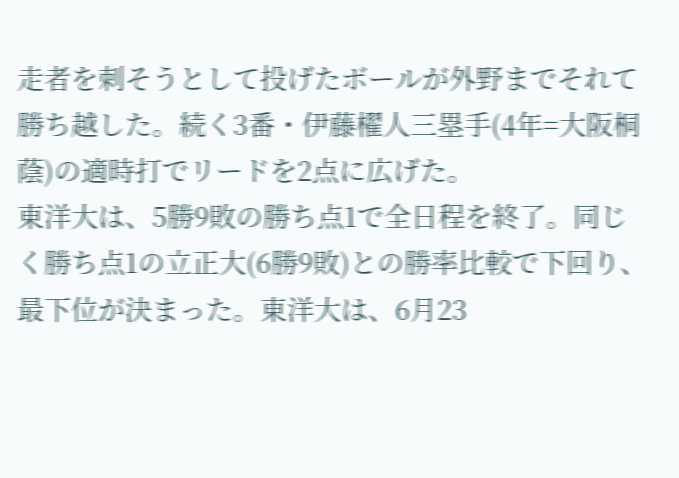走者を刺そうとして投げたボールが外野までそれて勝ち越した。続く3番・伊藤櫂人三塁手(4年=大阪桐蔭)の適時打でリードを2点に広げた。
東洋大は、5勝9敗の勝ち点1で全日程を終了。同じく勝ち点1の立正大(6勝9敗)との勝率比較で下回り、最下位が決まった。東洋大は、6月23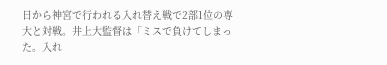日から神宮で行われる入れ替え戦で2部1位の専大と対戦。井上大監督は「ミスで負けてしまった。入れ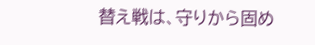替え戦は、守りから固め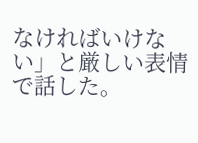なければいけない」と厳しい表情で話した。